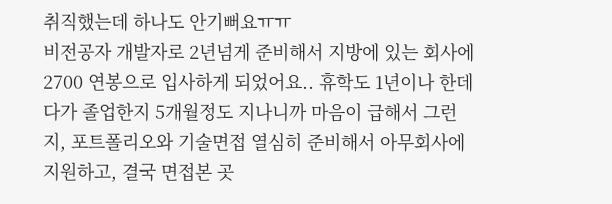취직했는데 하나도 안기뻐요ㅠㅠ
비전공자 개발자로 2년넘게 준비해서 지방에 있는 회사에 2700 연봉으로 입사하게 되었어요.. 휴학도 1년이나 한데다가 졸업한지 5개월정도 지나니까 마음이 급해서 그런지, 포트폴리오와 기술면접 열심히 준비해서 아무회사에 지원하고, 결국 면접본 곳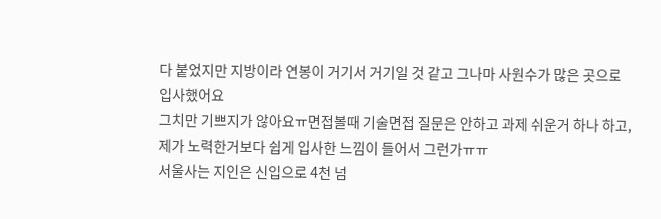다 붙었지만 지방이라 연봉이 거기서 거기일 것 같고 그나마 사원수가 많은 곳으로 입사했어요
그치만 기쁘지가 않아요ㅠ면접볼때 기술면접 질문은 안하고 과제 쉬운거 하나 하고, 제가 노력한거보다 쉽게 입사한 느낌이 들어서 그런가ㅠㅠ
서울사는 지인은 신입으로 4천 넘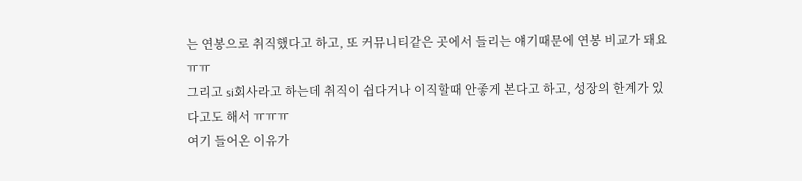는 연봉으로 취직했다고 하고, 또 커뮤니티같은 곳에서 들리는 얘기때문에 연봉 비교가 돼요ㅠㅠ
그리고 si회사라고 하는데 취직이 쉽다거나 이직할때 안좋게 본다고 하고, 성장의 한계가 있다고도 해서 ㅠㅠㅠ
여기 들어온 이유가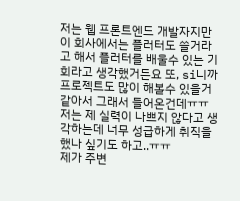저는 웹 프론트엔드 개발자지만 이 회사에서는 플러터도 쓸거라고 해서 플러터를 배울수 있는 기회라고 생각했거든요 또, si니까 프로젝트도 많이 해볼수 있을거 같아서 그래서 들어온건데ㅠㅠ
저는 제 실력이 나쁘지 않다고 생각하는데 너무 성급하게 취직을 했나 싶기도 하고..ㅠㅠ
제가 주변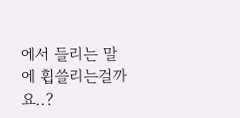에서 들리는 말에 휩쓸리는걸까요..?